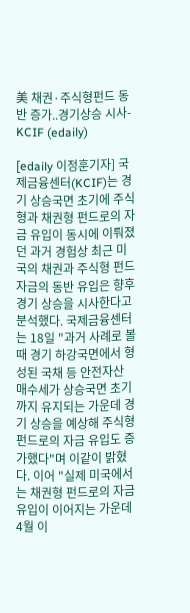美 채권·주식형펀드 동반 증가..경기상승 시사-KCIF (edaily)

[edaily 이정훈기자] 국제금융센터(KCIF)는 경기 상승국면 초기에 주식형과 채권형 펀드로의 자금 유입이 동시에 이뤄졌던 과거 경험상 최근 미국의 채권과 주식형 펀드 자금의 동반 유입은 향후 경기 상승을 시사한다고 분석했다. 국제금융센터는 18일 "과거 사례로 볼 때 경기 하강국면에서 형성된 국채 등 안전자산 매수세가 상승국면 초기까지 유지되는 가운데 경기 상승을 예상해 주식형 펀드로의 자금 유입도 증가했다"며 이같이 밝혔다. 이어 "실제 미국에서는 채권형 펀드로의 자금 유입이 이어지는 가운데 4월 이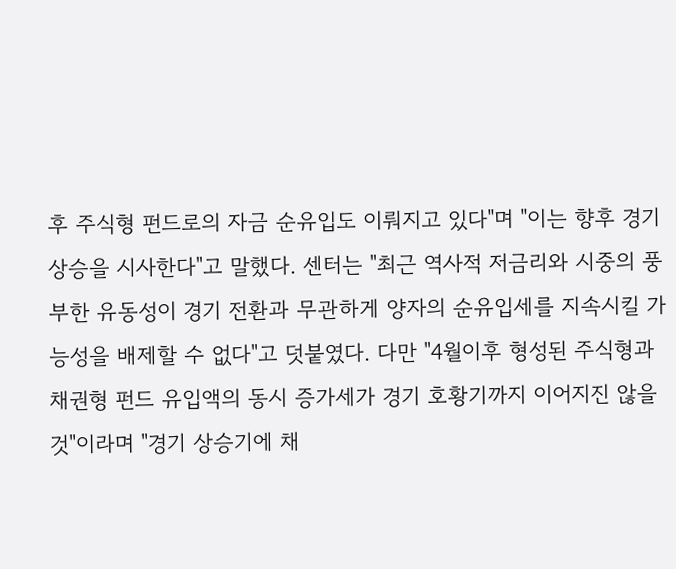후 주식형 펀드로의 자금 순유입도 이뤄지고 있다"며 "이는 향후 경기 상승을 시사한다"고 말했다. 센터는 "최근 역사적 저금리와 시중의 풍부한 유동성이 경기 전환과 무관하게 양자의 순유입세를 지속시킬 가능성을 배제할 수 없다"고 덧붙였다. 다만 "4월이후 형성된 주식형과 채권형 펀드 유입액의 동시 증가세가 경기 호황기까지 이어지진 않을 것"이라며 "경기 상승기에 채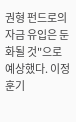권형 펀드로의 자금 유입은 둔화될 것"으로 예상했다. 이정훈기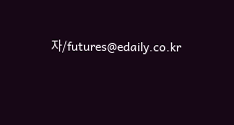자/futures@edaily.co.kr